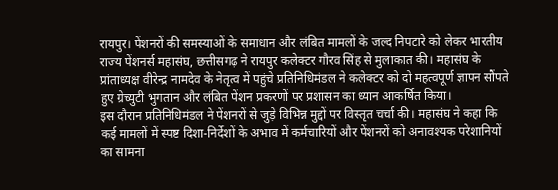रायपुर। पेंशनरों की समस्याओं के समाधान और लंबित मामलों के जल्द निपटारे को लेकर भारतीय राज्य पेंशनर्स महासंघ, छत्तीसगढ़ ने रायपुर कलेक्टर गौरव सिंह से मुलाकात की। महासंघ के प्रांताध्यक्ष वीरेन्द्र नामदेव के नेतृत्व में पहुंचे प्रतिनिधिमंडल ने कलेक्टर को दो महत्वपूर्ण ज्ञापन सौंपते हुए ग्रेच्युटी भुगतान और लंबित पेंशन प्रकरणों पर प्रशासन का ध्यान आकर्षित किया।
इस दौरान प्रतिनिधिमंडल ने पेंशनरों से जुड़े विभिन्न मुद्दों पर विस्तृत चर्चा की। महासंघ ने कहा कि कई मामलों में स्पष्ट दिशा-निर्देशों के अभाव में कर्मचारियों और पेंशनरों को अनावश्यक परेशानियों का सामना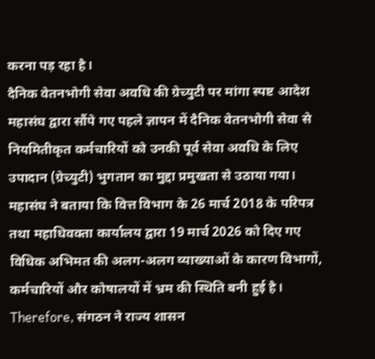करना पड़ रहा है।
दैनिक वेतनभोगी सेवा अवधि की ग्रेच्युटी पर मांगा स्पष्ट आदेश
महासंघ द्वारा सौंपे गए पहले ज्ञापन में दैनिक वेतनभोगी सेवा से नियमितीकृत कर्मचारियों को उनकी पूर्व सेवा अवधि के लिए उपादान (ग्रेच्युटी) भुगतान का मुद्दा प्रमुखता से उठाया गया।
महासंघ ने बताया कि वित्त विभाग के 26 मार्च 2018 के परिपत्र तथा महाधिवक्ता कार्यालय द्वारा 19 मार्च 2026 को दिए गए विधिक अभिमत की अलग-अलग व्याख्याओं के कारण विभागों, कर्मचारियों और कोषालयों में भ्रम की स्थिति बनी हुई है।
Therefore, संगठन ने राज्य शासन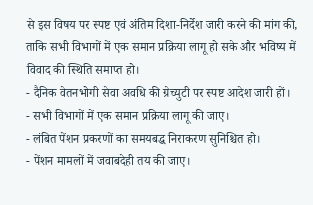से इस विषय पर स्पष्ट एवं अंतिम दिशा-निर्देश जारी करने की मांग की, ताकि सभी विभागों में एक समान प्रक्रिया लागू हो सके और भविष्य में विवाद की स्थिति समाप्त हो।
- दैनिक वेतनभोगी सेवा अवधि की ग्रेच्युटी पर स्पष्ट आदेश जारी हों।
- सभी विभागों में एक समान प्रक्रिया लागू की जाए।
- लंबित पेंशन प्रकरणों का समयबद्ध निराकरण सुनिश्चित हो।
- पेंशन मामलों में जवाबदेही तय की जाए।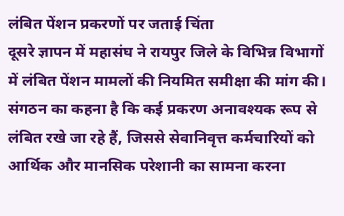लंबित पेंशन प्रकरणों पर जताई चिंता
दूसरे ज्ञापन में महासंघ ने रायपुर जिले के विभिन्न विभागों में लंबित पेंशन मामलों की नियमित समीक्षा की मांग की। संगठन का कहना है कि कई प्रकरण अनावश्यक रूप से लंबित रखे जा रहे हैं, जिससे सेवानिवृत्त कर्मचारियों को आर्थिक और मानसिक परेशानी का सामना करना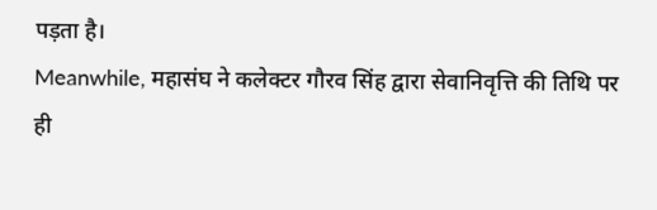पड़ता है।
Meanwhile, महासंघ ने कलेक्टर गौरव सिंह द्वारा सेवानिवृत्ति की तिथि पर ही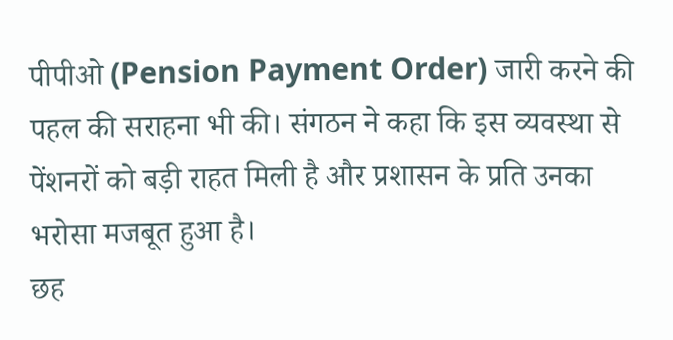पीपीओ (Pension Payment Order) जारी करने की पहल की सराहना भी की। संगठन ने कहा कि इस व्यवस्था से पेंशनरों को बड़ी राहत मिली है और प्रशासन के प्रति उनका भरोसा मजबूत हुआ है।
छह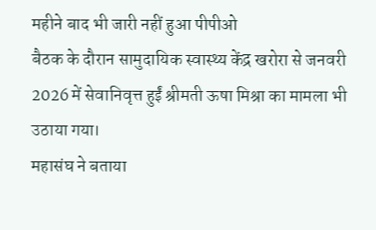महीने बाद भी जारी नहीं हुआ पीपीओ
बैठक के दौरान सामुदायिक स्वास्थ्य केंद्र खरोरा से जनवरी 2026 में सेवानिवृत्त हुईं श्रीमती ऊषा मिश्रा का मामला भी उठाया गया।
महासंघ ने बताया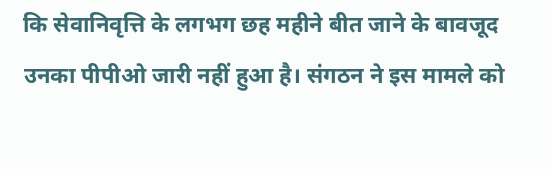कि सेवानिवृत्ति के लगभग छह महीने बीत जाने के बावजूद उनका पीपीओ जारी नहीं हुआ है। संगठन ने इस मामले को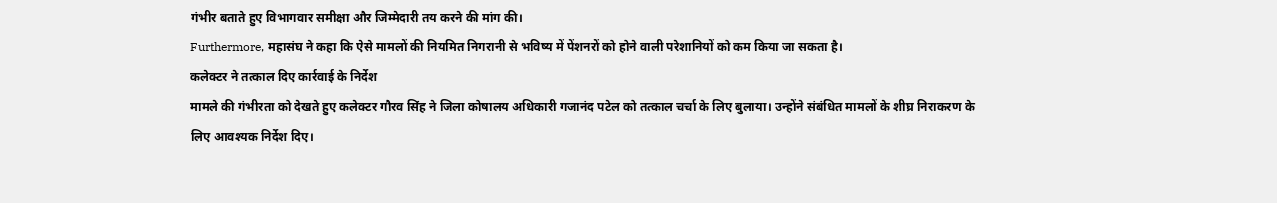गंभीर बताते हुए विभागवार समीक्षा और जिम्मेदारी तय करने की मांग की।
Furthermore, महासंघ ने कहा कि ऐसे मामलों की नियमित निगरानी से भविष्य में पेंशनरों को होने वाली परेशानियों को कम किया जा सकता है।
कलेक्टर ने तत्काल दिए कार्रवाई के निर्देश
मामले की गंभीरता को देखते हुए कलेक्टर गौरव सिंह ने जिला कोषालय अधिकारी गजानंद पटेल को तत्काल चर्चा के लिए बुलाया। उन्होंने संबंधित मामलों के शीघ्र निराकरण के लिए आवश्यक निर्देश दिए।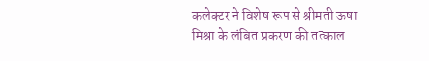कलेक्टर ने विशेष रूप से श्रीमती ऊषा मिश्रा के लंबित प्रकरण की तत्काल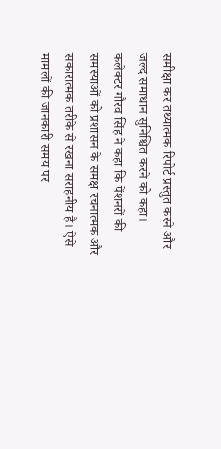समीक्षा कर तथ्यात्मक रिपोर्ट प्रस्तुत करने और जल्द समाधान सुनिश्चित करने को कहा।
कलेक्टर गौरव सिंह ने कहा कि पेंशनरों की समस्याओं को प्रशासन के समक्ष रचनात्मक और सकारात्मक तरीके से रखना सराहनीय है। ऐसे मामलों की जानकारी समय पर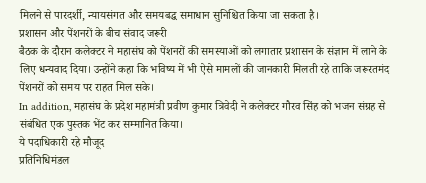मिलने से पारदर्शी, न्यायसंगत और समयबद्ध समाधान सुनिश्चित किया जा सकता है।
प्रशासन और पेंशनरों के बीच संवाद जरूरी
बैठक के दौरान कलेक्टर ने महासंघ को पेंशनरों की समस्याओं को लगातार प्रशासन के संज्ञान में लाने के लिए धन्यवाद दिया। उन्होंने कहा कि भविष्य में भी ऐसे मामलों की जानकारी मिलती रहे ताकि जरूरतमंद पेंशनरों को समय पर राहत मिल सके।
In addition, महासंघ के प्रदेश महामंत्री प्रवीण कुमार त्रिवेदी ने कलेक्टर गौरव सिंह को भजन संग्रह से संबंधित एक पुस्तक भेंट कर सम्मानित किया।
ये पदाधिकारी रहे मौजूद
प्रतिनिधिमंडल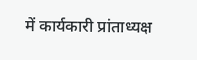में कार्यकारी प्रांताध्यक्ष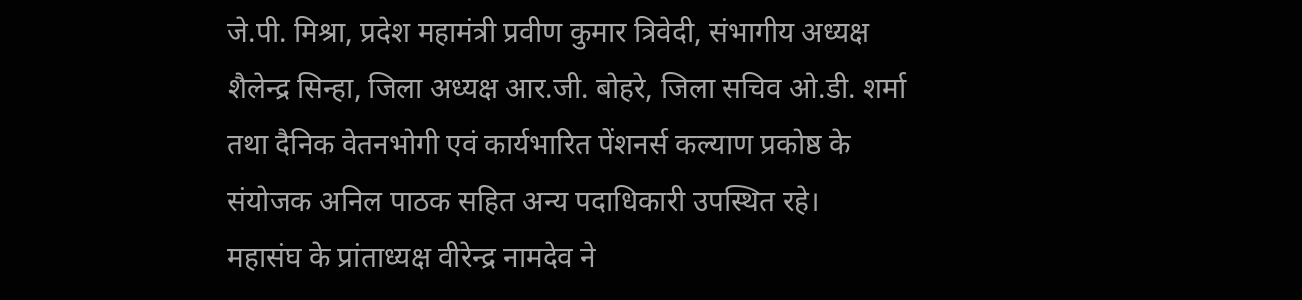जे.पी. मिश्रा, प्रदेश महामंत्री प्रवीण कुमार त्रिवेदी, संभागीय अध्यक्ष शैलेन्द्र सिन्हा, जिला अध्यक्ष आर.जी. बोहरे, जिला सचिव ओ.डी. शर्मा तथा दैनिक वेतनभोगी एवं कार्यभारित पेंशनर्स कल्याण प्रकोष्ठ के संयोजक अनिल पाठक सहित अन्य पदाधिकारी उपस्थित रहे।
महासंघ के प्रांताध्यक्ष वीरेन्द्र नामदेव ने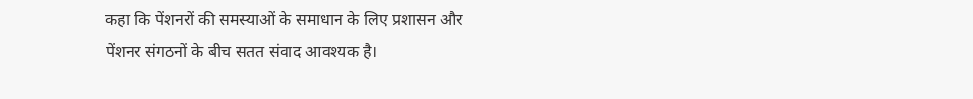कहा कि पेंशनरों की समस्याओं के समाधान के लिए प्रशासन और पेंशनर संगठनों के बीच सतत संवाद आवश्यक है।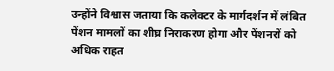उन्होंने विश्वास जताया कि कलेक्टर के मार्गदर्शन में लंबित पेंशन मामलों का शीघ्र निराकरण होगा और पेंशनरों को अधिक राहत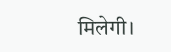मिलेगी।